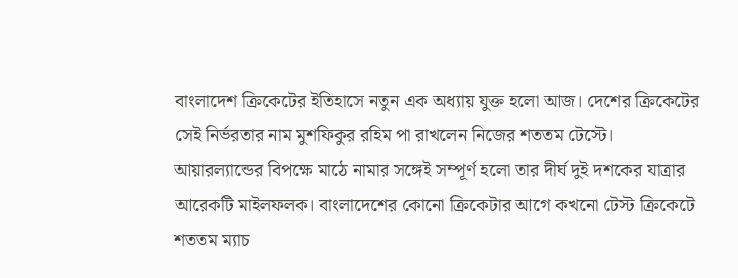বাংলাদেশ ক্রিকেটের ইতিহাসে নতুন এক অধ্যায় যুক্ত হলো আজ। দেশের ক্রিকেটের সেই নির্ভরতার নাম মুশফিকুর রহিম পা রাখলেন নিজের শততম টেস্টে। আয়ারল্যান্ডের বিপক্ষে মাঠে নামার সঙ্গেই সম্পূর্ণ হলো তার দীর্ঘ দুই দশকের যাত্রার আরেকটি মাইলফলক। বাংলাদেশের কোনো ক্রিকেটার আগে কখনো টেস্ট ক্রিকেটে শততম ম্যাচ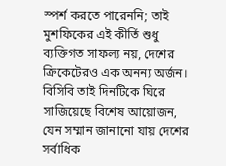স্পর্শ করতে পারেননি; তাই মুশফিকের এই কীর্তি শুধু ব্যক্তিগত সাফল্য নয়, দেশের ক্রিকেটেরও এক অনন্য অর্জন। বিসিবি তাই দিনটিকে ঘিরে সাজিয়েছে বিশেষ আয়োজন, যেন সম্মান জানানো যায় দেশের সর্বাধিক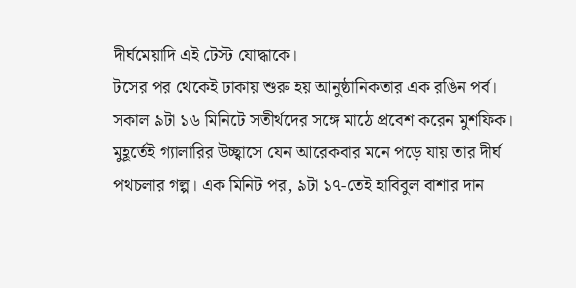দীর্ঘমেয়াদি এই টেস্ট যোদ্ধাকে।
টসের পর থেকেই ঢাকায় শুরু হয় আনুষ্ঠানিকতার এক রঙিন পর্ব। সকাল ৯টা ১৬ মিনিটে সতীর্থদের সঙ্গে মাঠে প্রবেশ করেন মুশফিক। মুহূর্তেই গ্যালারির উচ্ছ্বাসে যেন আরেকবার মনে পড়ে যায় তার দীর্ঘ পথচলার গল্প। এক মিনিট পর, ৯টা ১৭-তেই হাবিবুল বাশার দান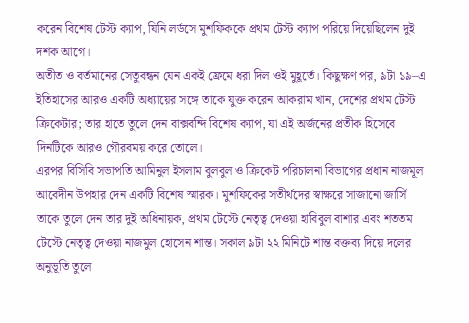করেন বিশেষ টেস্ট ক্যাপ, যিনি লর্ডসে মুশফিককে প্রথম টেস্ট ক্যাপ পরিয়ে দিয়েছিলেন দুই দশক আগে।
অতীত ও বর্তমানের সেতুবন্ধন যেন একই ফ্রেমে ধরা দিল ওই মুহূর্তে। কিছুক্ষণ পর, ৯টা ১৯–এ ইতিহাসের আরও একটি অধ্যায়ের সঙ্গে তাকে যুক্ত করেন আকরাম খান, দেশের প্রথম টেস্ট ক্রিকেটার; তার হাতে তুলে দেন বাক্সবন্দি বিশেষ ক্যাপ, যা এই অর্জনের প্রতীক হিসেবে দিনটিকে আরও গৌরবময় করে তোলে।
এরপর বিসিবি সভাপতি আমিনুল ইসলাম বুলবুল ও ক্রিকেট পরিচালনা বিভাগের প্রধান নাজমূল আবেদীন উপহার দেন একটি বিশেষ স্মারক। মুশফিকের সতীর্থদের স্বাক্ষরে সাজানো জার্সি তাকে তুলে দেন তার দুই অধিনায়ক, প্রথম টেস্টে নেতৃত্ব দেওয়া হাবিবুল বাশার এবং শততম টেস্টে নেতৃত্ব দেওয়া নাজমুল হোসেন শান্ত। সকাল ৯টা ২২ মিনিটে শান্ত বক্তব্য দিয়ে দলের অনুভূতি তুলে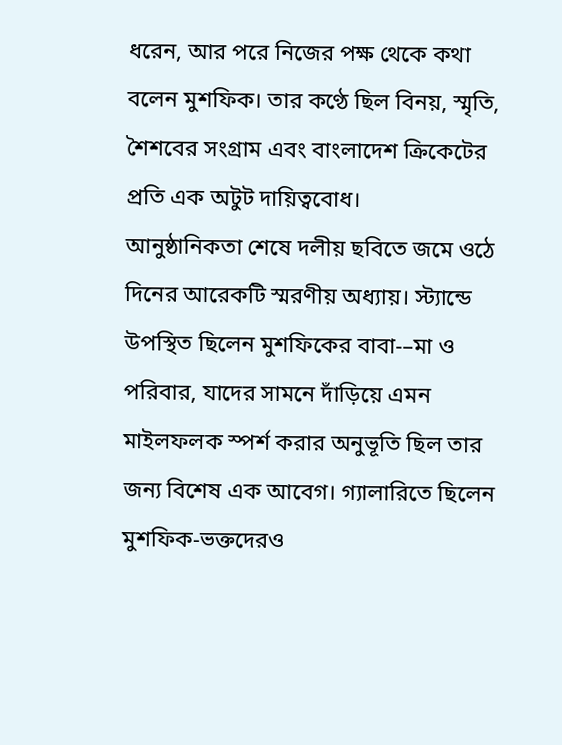ধরেন, আর পরে নিজের পক্ষ থেকে কথা বলেন মুশফিক। তার কণ্ঠে ছিল বিনয়, স্মৃতি, শৈশবের সংগ্রাম এবং বাংলাদেশ ক্রিকেটের প্রতি এক অটুট দায়িত্ববোধ।
আনুষ্ঠানিকতা শেষে দলীয় ছবিতে জমে ওঠে দিনের আরেকটি স্মরণীয় অধ্যায়। স্ট্যান্ডে উপস্থিত ছিলেন মুশফিকের বাবা-–মা ও পরিবার, যাদের সামনে দাঁড়িয়ে এমন মাইলফলক স্পর্শ করার অনুভূতি ছিল তার জন্য বিশেষ এক আবেগ। গ্যালারিতে ছিলেন মুশফিক-ভক্তদেরও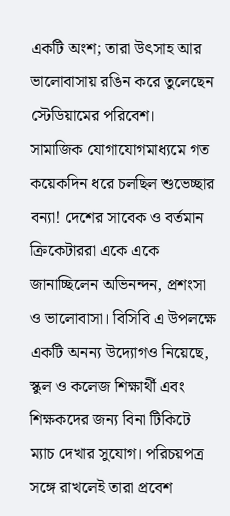একটি অংশ; তারা উৎসাহ আর ভালোবাসায় রঙিন করে তুলেছেন স্টেডিয়ামের পরিবেশ।
সামাজিক যোগাযোগমাধ্যমে গত কয়েকদিন ধরে চলছিল শুভেচ্ছার বন্যা! দেশের সাবেক ও বর্তমান ক্রিকেটাররা একে একে জানাচ্ছিলেন অভিনন্দন, প্রশংসা ও ভালোবাসা। বিসিবি এ উপলক্ষে একটি অনন্য উদ্যোগও নিয়েছে, স্কুল ও কলেজ শিক্ষার্থী এবং শিক্ষকদের জন্য বিনা টিকিটে ম্যাচ দেখার সুযোগ। পরিচয়পত্র সঙ্গে রাখলেই তারা প্রবেশ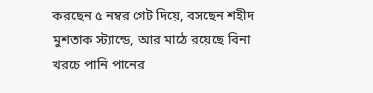করছেন ৫ নম্বর গেট দিয়ে, বসছেন শহীদ মুশতাক স্ট্যান্ডে, আর মাঠে রয়েছে বিনা খরচে পানি পানের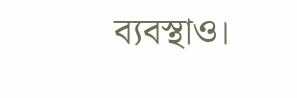ব্যবস্থাও।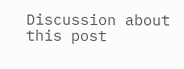Discussion about this post